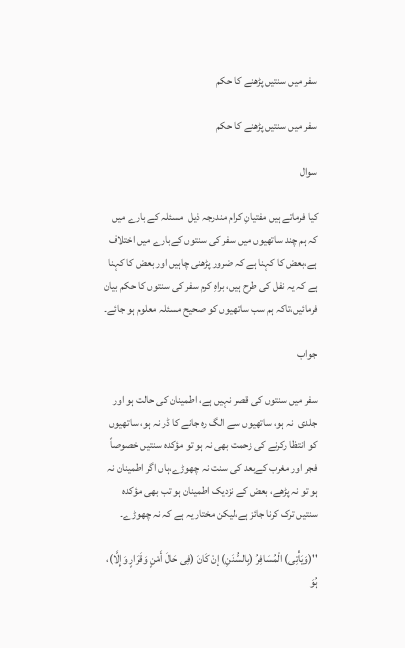سفر میں سنتیں پڑھنے کا حکم

سفر میں سنتیں پڑھنے کا حکم

سوال

کیا فرماتے ہیں مفتیانِ کرام مندرجہ ذیل  مسئلہ کے بارے میں کہ ہم چند ساتھیوں میں سفر کی سنتوں کےبارے میں اختلاف ہے،بعض کا کہنا ہے کہ ضرور پڑھنی چاہیں اور بعض کا کہنا ہے کہ یہ نفل کی طرح ہیں، براہِ کرم سفر کی سنتوں کا حکم بیان فرمائیں،تاکہ ہم سب ساتھیوں کو صحیح مسئلہ معلوم ہو جائے۔

جواب

سفر میں سنتوں کی قصر نہیں ہے، اطمینان کی حالت ہو اور جلدی  نہ ہو، ساتھیوں سے الگ رہ جانے کا ڈر نہ ہو، ساتھیوں کو انتظا رکرنے کی زحمت بھی نہ ہو تو مؤکدہ سنتیں خصوصاً فجر اور مغرب کےبعد کی سنت نہ چھوڑے،ہاں اگر اطمینان نہ ہو تو نہ پڑھے، بعض کے نزدیک اطمینان ہو تب بھی مؤکدہ سنتیں ترک کرنا جائز ہے،لیکن مختار یہ ہے کہ نہ چھوڑے۔

''(وَیَأْتِی) الْمُسَافِرُ (بِالسُّنَنِ) إنْ کَانَ (فِی حَالَ أَمْنٍ وَقَرَارٍ وَإِلَّا)، ہُوَ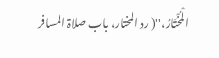الْمُخْتَارُ،''( رد المختار، باب صلاۃ المسافر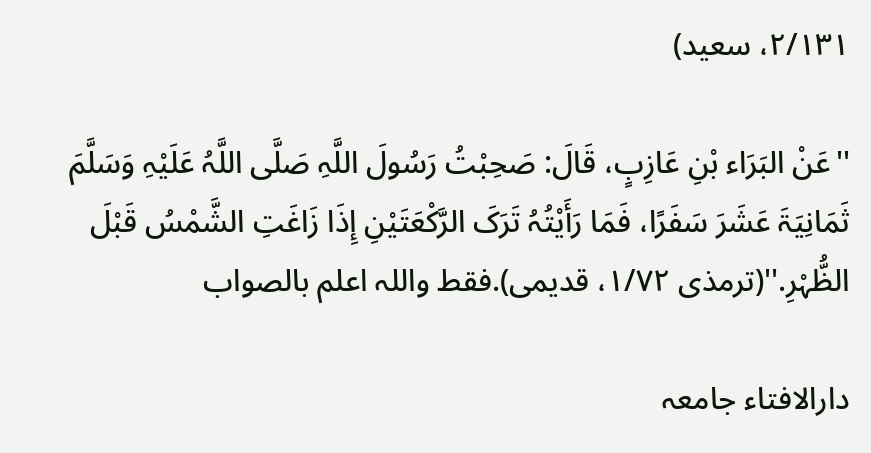٢/١٣١، سعید)

''عَنْ البَرَاء بْنِ عَازِبٍ، قَالَ: صَحِبْتُ رَسُولَ اللَّہِ صَلَّی اللَّہُ عَلَیْہِ وَسَلَّمَ ثَمَانِیَۃَ عَشَرَ سَفَرًا، فَمَا رَأَیْتُہُ تَرَکَ الرَّکْعَتَیْنِ إِذَا زَاغَتِ الشَّمْسُ قَبْلَ الظُّہْرِ.''(ترمذی ١/٧٢، قدیمی).فقط واللہ اعلم بالصواب

دارالافتاء جامعہ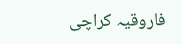فاروقیہ کراچی